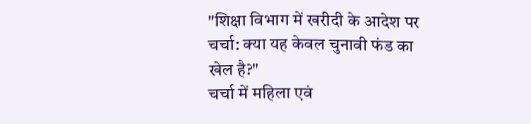"शिक्षा विभाग में खरीदी के आदेश पर चर्चा: क्या यह केवल चुनावी फंड का खेल है?"
चर्चा में महिला एवं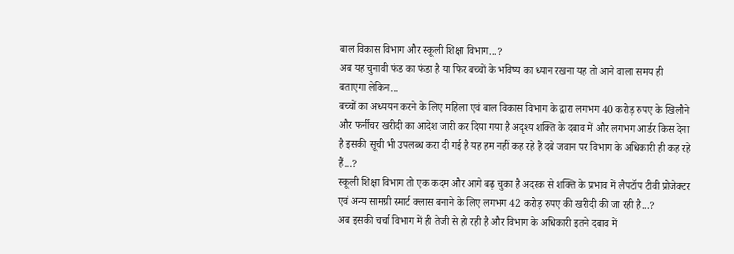बाल विकास विभाग और स्कूली शिक्षा विभाग...?
अब यह चुनावी फंड का फंडा है या फिर बच्चों के भविष्य का ध्यान रखना यह तो आने वाला समय ही बताएगा लेकिन...
बच्चों का अध्ययन करने के लिए महिला एवं बाल विकास विभाग के द्वारा लगभग 40 करोड़ रुपए के खिलौने और फर्नीचर खरीदी का आदेश जारी कर दिया गया है अदृश्य शक्ति के दबाव में और लगभग आर्डर किस देना है इसकी सूची भी उपलब्ध करा दी गई है यह हम नहीं कह रहे हैं दबे जवान पर विभाग के अधिकारी ही कह रहे हैं...?
स्कूली शिक्षा विभाग तो एक कदम और आगे बढ़ चुका है अदरक से शक्ति के प्रभाव में लैपटॉप टीवी प्रोजेक्टर एवं अन्य सामग्री स्मार्ट क्लास बनाने के लिए लगभग 42 करोड़ रुपए की खरीदी की जा रही है...?
अब इसकी चर्चा विभाग में ही तेजी से हो रही है और विभाग के अधिकारी इतने दबाव में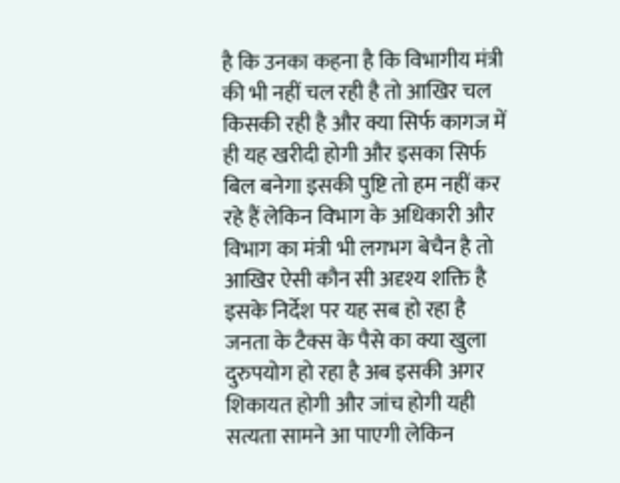है कि उनका कहना है कि विभागीय मंत्री की भी नहीं चल रही है तो आखिर चल किसकी रही है और क्या सिर्फ कागज में ही यह खरीदी होगी और इसका सिर्फ बिल बनेगा इसकी पुष्टि तो हम नहीं कर रहे हैं लेकिन विभाग के अधिकारी और विभाग का मंत्री भी लगभग बेचैन है तो आखिर ऐसी कौन सी अदृश्य शक्ति है इसके निर्देश पर यह सब हो रहा है जनता के टैक्स के पैसे का क्या खुला दुरुपयोग हो रहा है अब इसकी अगर शिकायत होगी और जांच होगी यही सत्यता सामने आ पाएगी लेकिन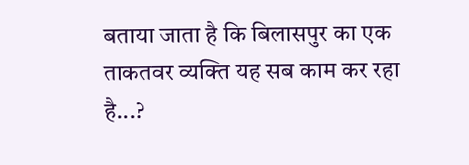बताया जाता है कि बिलासपुर का एक ताकतवर व्यक्ति यह सब काम कर रहा है...?